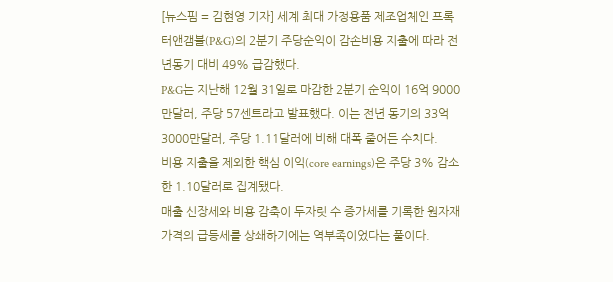[뉴스핌 = 김현영 기자] 세계 최대 가정용품 제조업체인 프록터앤갬블(P&G)의 2분기 주당순익이 감손비용 지출에 따라 전년동기 대비 49% 급감했다.
P&G는 지난해 12월 31일로 마감한 2분기 순익이 16억 9000만달러, 주당 57센트라고 발표했다. 이는 전년 동기의 33억 3000만달러, 주당 1.11달러에 비해 대폭 줄어든 수치다.
비용 지출을 제외한 핵심 이익(core earnings)은 주당 3% 감소한 1.10달러로 집계됐다.
매출 신장세와 비용 감축이 두자릿 수 증가세를 기록한 원자재 가격의 급등세를 상쇄하기에는 역부족이었다는 풀이다.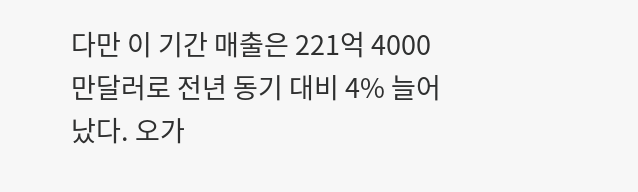다만 이 기간 매출은 221억 4000만달러로 전년 동기 대비 4% 늘어났다. 오가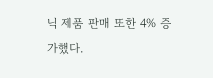닉 제품 판매 또한 4% 증가했다.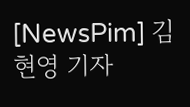[NewsPim] 김현영 기자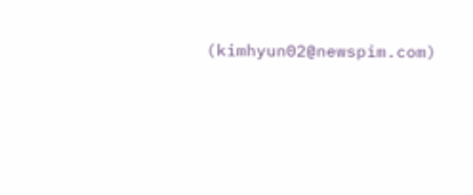(kimhyun02@newspim.com)